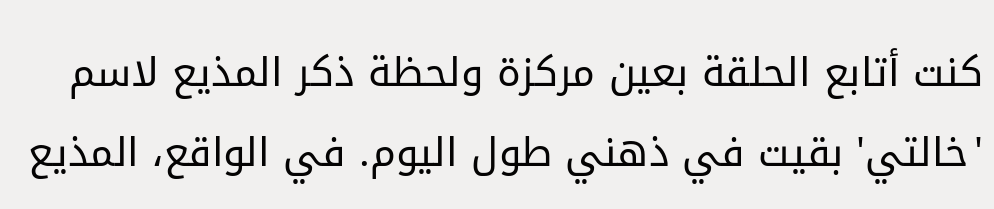كنت أتابع الحلقة بعين مركزة ولحظة ذكر المذيع لاسم 'خالتي' بقيت في ذهني طول اليوم. في الواقع، المذيع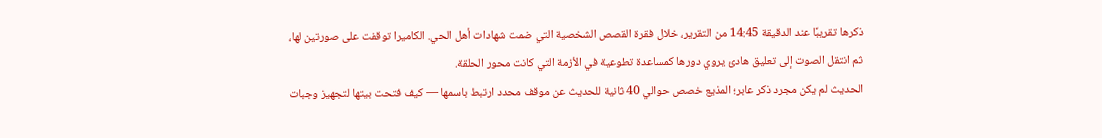ذكرها تقريبًا عند الدقيقة 14:45 من التقرير، خلال فقرة القصص الشخصية التي ضمت شهادات أهل الحي. الكاميرا توقفت على صورتين لها، ثم انتقل الصوت إلى تعليق هادئ يروي دورها كمساعدة تطوعية في الأزمة التي كانت محور الحلقة.
الحديث لم يكن مجرد ذكر عابر؛ المذيع خصص حوالي 40 ثانية للحديث عن موقف محدد ارتبط باسمها — كيف فتحت بيتها لتجهيز وجبات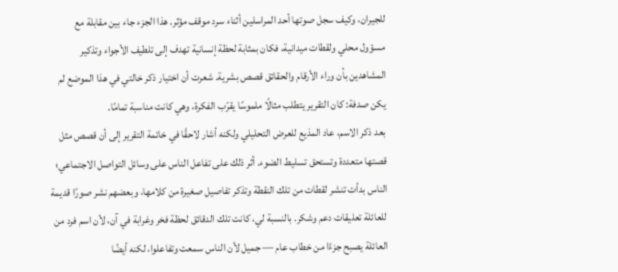للجيران، وكيف سجل صوتها أحد المراسلين أثناء سرد موقف مؤثر. هذا الجزء جاء بين مقابلة مع مسؤول محلي ولقطات ميدانية، فكان بمثابة لحظة إنسانية تهدف إلى تلطيف الأجواء وتذكير المشاهدين بأن وراء الأرقام والحقائق قصص بشرية. شعرت أن اختيار ذكر خالتي في هذا الموضع لم يكن صدفة: كان التقرير يتطلب مثالًا ملموسًا يقرّب الفكرة، وهي كانت مناسبة تمامًا.
بعد ذكر الاسم، عاد المذيع للعرض التحليلي ولكنه أشار لاحقًا في خاتمة التقرير إلى أن قصص مثل قصتها متعددة وتستحق تسليط الضوء. أثر ذلك على تفاعل الناس على وسائل التواصل الاجتماعي؛ الناس بدأت تنشر لقطات من تلك النقطة وتذكر تفاصيل صغيرة من كلامها، وبعضهم نشر صورًا قديمة للعائلة تعليقات دعم وشكر. بالنسبة لي، كانت تلك الدقائق لحظة فخر وغرابة في آن، لأن اسم فرد من العائلة يصبح جزءًا من خطاب عام — جميل لأن الناس سمعت وتفاعلوا، لكنه أيضًا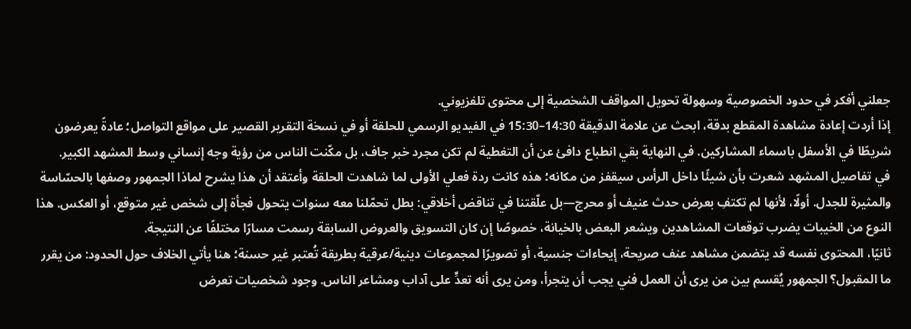جعلني أفكر في حدود الخصوصية وسهولة تحويل المواقف الشخصية إلى محتوى تلفزيوني.
إذا أردت إعادة مشاهدة المقطع بدقة، ابحث عن علامة الدقيقة 14:30–15:30 في الفيديو الرسمي للحلقة أو في نسخة التقرير القصير على مواقع التواصل؛ عادةً يعرضون شريطًا في الأسفل باسماء المشاركين. في النهاية بقي انطباع دافئ عن أن التغطية لم تكن مجرد خبر جاف، بل مكّنت الناس من رؤية وجه إنساني وسط المشهد الكبير.
في تفاصيل المشهد شعرت بأن شيئًا داخل الرأس سيقفز من مكانه؛ هذه كانت ردة فعلي الأولى لما شاهدت الحلقة وأعتقد أن هذا يشرح لماذا الجمهور وصفها بالحسّاسة والمثيرة للجدل. أولًا، لأنها لم تكتفِ بعرض حدث عنيف أو محرج—بل علّقتنا في تناقض أخلاقي: بطل تحمّلنا معه سنوات يتحول فجأة إلى شخص غير متوقع، أو العكس. هذا النوع من الخيبات يضرب توقعات المشاهدين ويشعر البعض بالخيانة، خصوصًا إن كان التسويق والعروض السابقة رسمت مسارًا مختلفًا عن النتيجة.
ثانيًا، المحتوى نفسه قد يتضمن مشاهد عنف صريحة، إيحاءات جنسية، أو تصويرًا لمجموعات دينية/عرقية بطريقة تُعتبر غير حسنة؛ هنا يأتي الخلاف حول الحدود: من يقرر ما المقبول؟ الجمهور يُقسم بين من يرى أن العمل فني يجب أن يتجرأ، ومن يرى أنه تعدٍّ على آداب ومشاعر الناس. وجود شخصيات تعرض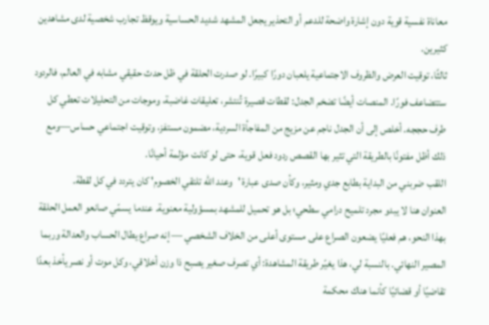معاناة نفسية قوية دون إشارة واضحة للدعم أو التحذير يجعل المشهد شديد الحساسية ويوقظ تجارب شخصية لدى مشاهدين كثيرين.
ثالثًا، توقيت العرض والظروف الاجتماعية يلعبان دورًا كبيرًا. لو صدرت الحلقة في ظل حدث حقيقي مشابه في العالم، فالردود ستتضاعف فورًا. المنصات أيضًا تضخم الجدل: لقطات قصيرة تُنتشر، تعليقات غاضبة، وموجات من التحليلات تعطي كل طرف حججه. أخلص إلى أن الجدل ناجم عن مزيج من المفاجأة السردية، مضمون مستفز، وتوقيت اجتماعي حساس—ومع ذلك أظل مفتونًا بالطريقة التي تثير بها القصص ردود فعل قوية، حتى لو كانت مؤلمة أحيانًا.
اللقب ضربني من البداية بطابع جدي ومثير، وكأن صدى عبارة 'وعند الله تلتقي الخصوم' كان يتردد في كل لقطة.
العنوان هنا لا يبدو مجرد تلميح درامي سطحي؛ بل هو تحميل للمشهد بمسؤولية معنوية. عندما يسمّي صانعو العمل الحلقة بهذا النحو، هم فعليًا يضعون الصراع على مستوى أعلى من الخلاف الشخصي — إنه صراع يطال الحساب والعدالة وربما المصير النهائي. بالنسبة لي، هذا يغيّر طريقة المشاهدة: أي تصرف صغير يصبح ذا وزن أخلاقي، وكل موت أو نصر يأخذ بعدًا تقاضيًا أو قضائيًا كأنما هناك محكمة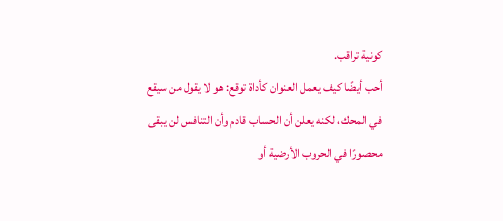كونية تراقب.
أحب أيضًا كيف يعمل العنوان كأداة توقع: هو لا يقول من سيقع في المحك، لكنه يعلن أن الحساب قادم وأن التنافس لن يبقى محصورًا في الحروب الأرضية أو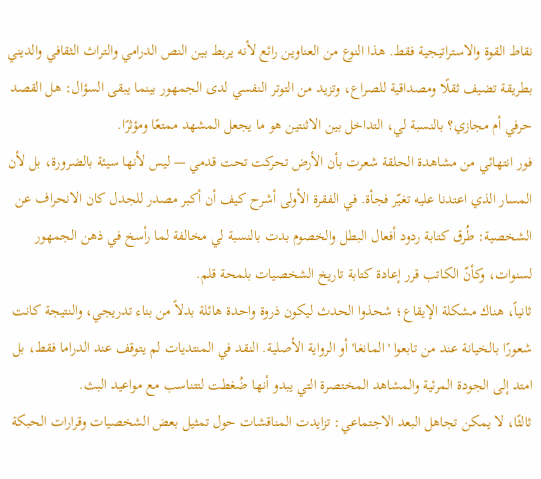نقاط القوة والاستراتيجية فقط. هذا النوع من العناوين رائع لأنه يربط بين النص الدرامي والتراث الثقافي والديني بطريقة تضيف ثقلًا ومصداقية للصراع، وتزيد من التوتر النفسي لدى الجمهور بينما يبقى السؤال: هل القصد حرفي أم مجازي؟ بالنسبة لي، التداخل بين الاثنتين هو ما يجعل المشهد ممتعًا ومؤثرًا.
فور انتهائي من مشاهدة الحلقة شعرت بأن الأرض تحركت تحت قدمي — ليس لأنها سيئة بالضرورة، بل لأن المسار الذي اعتدنا عليه تغيّر فجأة. في الفقرة الأولى أشرح كيف أن أكبر مصدر للجدل كان الانحراف عن الشخصية: طُرق كتابة ردود أفعال البطل والخصوم بدت بالنسبة لي مخالفة لما رأسخ في ذهن الجمهور لسنوات، وكأنّ الكاتب قرر إعادة كتابة تاريخ الشخصيات بلمحة قلم.
ثانياً، هناك مشكلة الإيقاع؛ شحذوا الحدث ليكون ذروة واحدة هائلة بدلاً من بناء تدريجي، والنتيجة كانت شعورًا بالخيانة عند من تابعوا 'المانغا' أو الرواية الأصلية. النقد في المنتديات لم يتوقف عند الدراما فقط، بل امتد إلى الجودة المرئية والمشاهد المختصرة التي يبدو أنها ضُغطت لتتناسب مع مواعيد البث.
ثالثًا، لا يمكن تجاهل البعد الاجتماعي: تزايدت المناقشات حول تمثيل بعض الشخصيات وقرارات الحبكة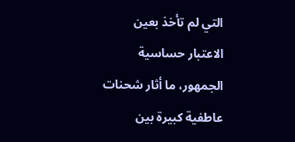التي لم تأخذ بعين الاعتبار حساسية الجمهور، ما أثار شحنات عاطفية كبيرة بين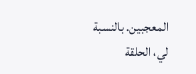المعجبين. بالنسبة لي، الحلقة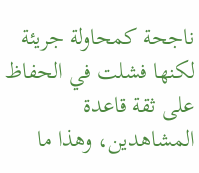ناجحة كمحاولة جريئة لكنها فشلت في الحفاظ على ثقة قاعدة المشاهدين، وهذا ما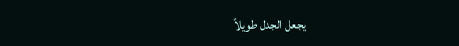يجعل الجدل طويلاً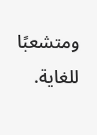ومتشعبًا للغاية.